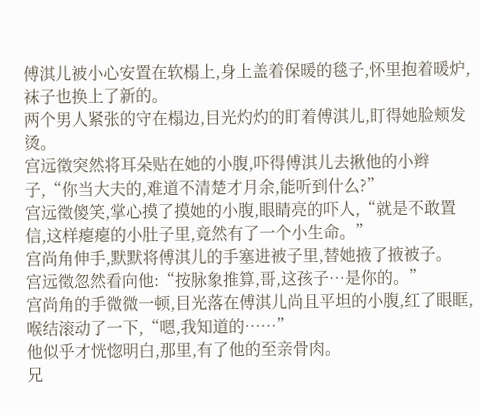傅淇儿被小心安置在软榻上,身上盖着保暖的毯子,怀里抱着暖炉,袜子也换上了新的。
两个男人紧张的守在榻边,目光灼灼的盯着傅淇儿,盯得她脸颊发烫。
宫远徵突然将耳朵贴在她的小腹,吓得傅淇儿去揪他的小辫子,“你当大夫的,难道不清楚才月余,能听到什么?”
宫远徵傻笑,掌心摸了摸她的小腹,眼睛亮的吓人,“就是不敢置信,这样瘪瘪的小肚子里,竟然有了一个小生命。”
宫尚角伸手,默默将傅淇儿的手塞进被子里,替她掖了掖被子。
宫远徵忽然看向他:“按脉象推算,哥,这孩子…是你的。”
宫尚角的手微微一顿,目光落在傅淇儿尚且平坦的小腹,红了眼眶,喉结滚动了一下,“嗯,我知道的……”
他似乎才恍惚明白,那里,有了他的至亲骨肉。
兄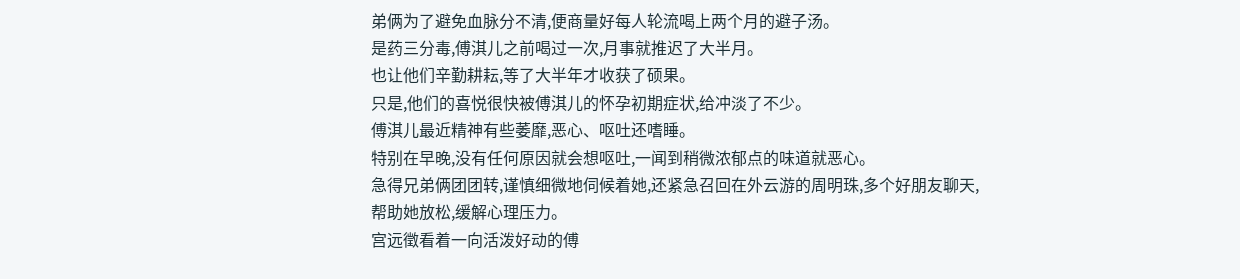弟俩为了避免血脉分不清,便商量好每人轮流喝上两个月的避子汤。
是药三分毒,傅淇儿之前喝过一次,月事就推迟了大半月。
也让他们辛勤耕耘,等了大半年才收获了硕果。
只是,他们的喜悦很快被傅淇儿的怀孕初期症状,给冲淡了不少。
傅淇儿最近精神有些萎靡,恶心、呕吐还嗜睡。
特别在早晚,没有任何原因就会想呕吐,一闻到稍微浓郁点的味道就恶心。
急得兄弟俩团团转,谨慎细微地伺候着她,还紧急召回在外云游的周明珠,多个好朋友聊天,帮助她放松,缓解心理压力。
宫远徵看着一向活泼好动的傅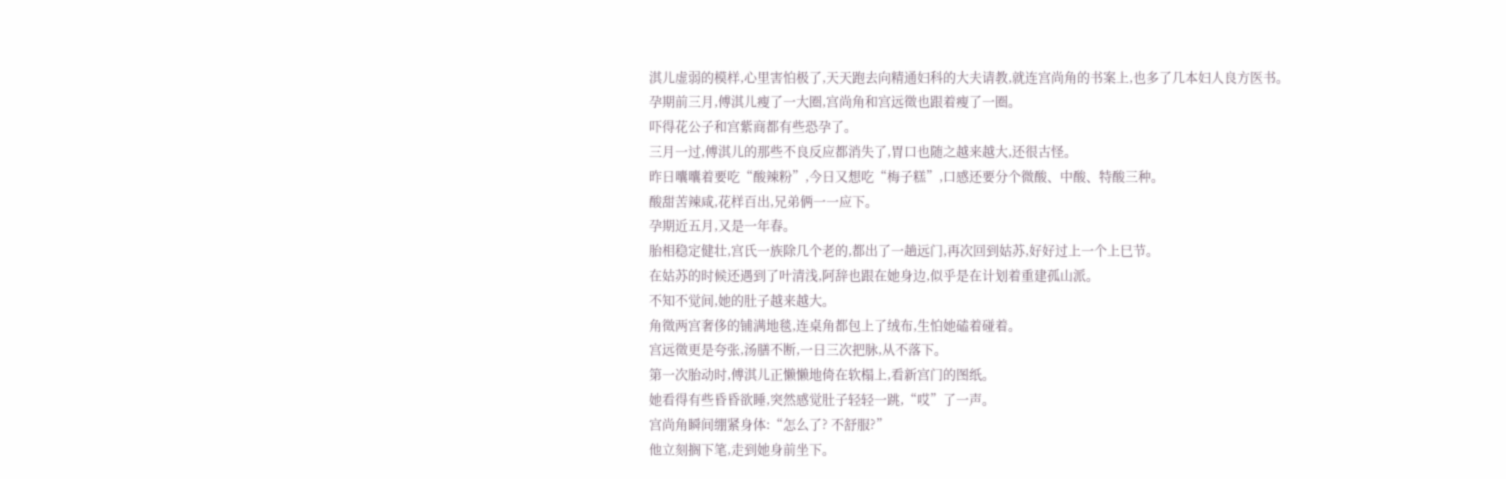淇儿虚弱的模样,心里害怕极了,天天跑去向精通妇科的大夫请教,就连宫尚角的书案上,也多了几本妇人良方医书。
孕期前三月,傅淇儿瘦了一大圈,宫尚角和宫远徵也跟着瘦了一圈。
吓得花公子和宫紫商都有些恐孕了。
三月一过,傅淇儿的那些不良反应都消失了,胃口也随之越来越大,还很古怪。
昨日囔囔着要吃“酸辣粉”,今日又想吃“梅子糕”,口感还要分个微酸、中酸、特酸三种。
酸甜苦辣咸,花样百出,兄弟俩一一应下。
孕期近五月,又是一年春。
胎相稳定健壮,宫氏一族除几个老的,都出了一趟远门,再次回到姑苏,好好过上一个上巳节。
在姑苏的时候还遇到了叶清浅,阿辞也跟在她身边,似乎是在计划着重建孤山派。
不知不觉间,她的肚子越来越大。
角徵两宫奢侈的铺满地毯,连桌角都包上了绒布,生怕她磕着碰着。
宫远徵更是夸张,汤膳不断,一日三次把脉,从不落下。
第一次胎动时,傅淇儿正懒懒地倚在软榻上,看新宫门的图纸。
她看得有些昏昏欲睡,突然感觉肚子轻轻一跳,“哎”了一声。
宫尚角瞬间绷紧身体:“怎么了? 不舒服?”
他立刻搁下笔,走到她身前坐下。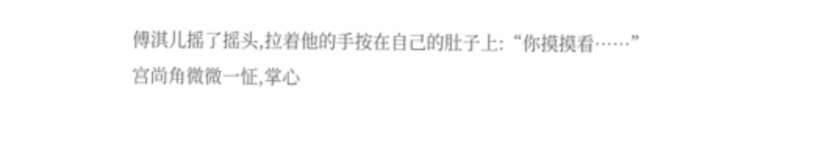傅淇儿摇了摇头,拉着他的手按在自己的肚子上:“你摸摸看……”
宫尚角微微一怔,掌心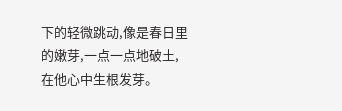下的轻微跳动,像是春日里的嫩芽,一点一点地破土,在他心中生根发芽。